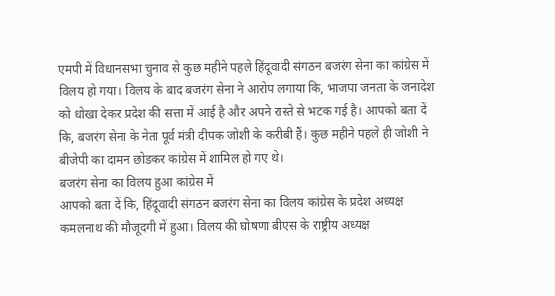एमपी में विधानसभा चुनाव से कुछ महीने पहले हिंदूवादी संगठन बजरंग सेना का कांग्रेस में विलय हो गया। विलय के बाद बजरंग सेना ने आरोप लगाया कि, भाजपा जनता के जनादेश को धोखा देकर प्रदेश की सत्ता में आई है और अपने रास्ते से भटक गई है। आपको बता दें कि, बजरंग सेना के नेता पूर्व मंत्री दीपक जोशी के करीबी हैं। कुछ महीने पहले ही जोशी ने बीजेपी का दामन छोडकर कांग्रेस में शामिल हो गए थे।
बजरंग सेना का विलय हुआ कांग्रेस में
आपको बता दें कि, हिंदूवादी संगठन बजरंग सेना का विलय कांग्रेस के प्रदेश अध्यक्ष कमलनाथ की मौजूदगी में हुआ। विलय की घोषणा बीएस के राष्ट्रीय अध्यक्ष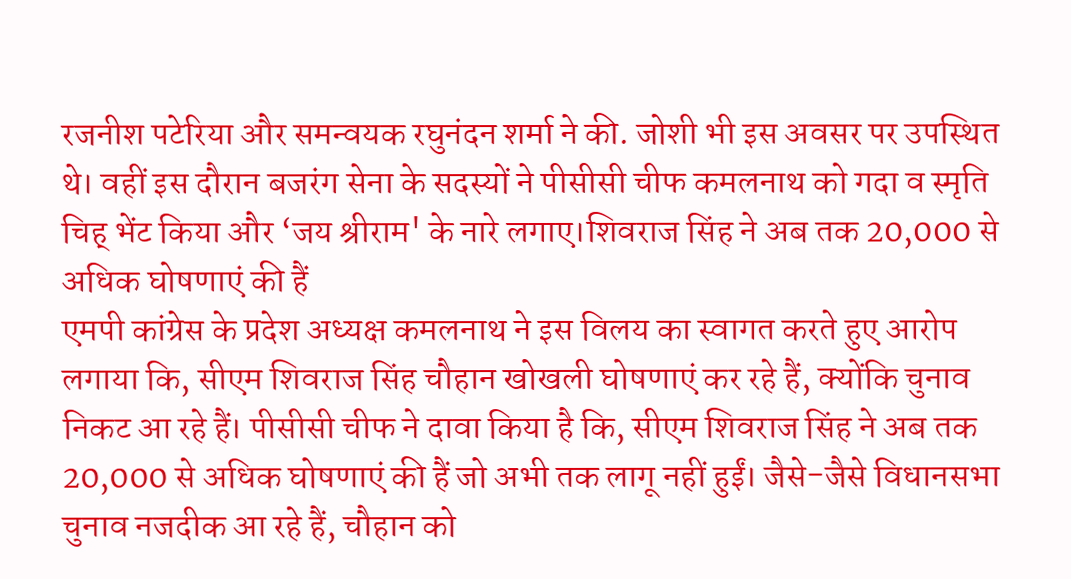रजनीश पटेरिया और समन्वयक रघुनंदन शर्मा ने की. जोशी भी इस अवसर पर उपस्थित थे। वहीं इस दौरान बजरंग सेना के सदस्यों ने पीसीसी चीफ कमलनाथ को गदा व स्मृति चिह् भेंट किया और ‘जय श्रीराम' के नारे लगाए।शिवराज सिंह ने अब तक 20,000 से अधिक घोषणाएं की हैं
एमपी कांग्रेस के प्रदेश अध्यक्ष कमलनाथ ने इस विलय का स्वागत करते हुए आरोप लगाया कि, सीएम शिवराज सिंह चौहान खोखली घोषणाएं कर रहे हैं, क्योंकि चुनाव निकट आ रहे हैं। पीसीसी चीफ ने दावा किया है कि, सीएम शिवराज सिंह ने अब तक 20,000 से अधिक घोषणाएं की हैं जो अभी तक लागू नहीं हुईं। जैसे-जैसे विधानसभा चुनाव नजदीक आ रहे हैं, चौहान को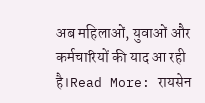अब महिलाओं, युवाओं और कर्मचारियों की याद आ रही है।Read More: रायसेन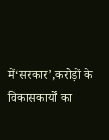में‘सरकार’,करोड़ों के विकासकार्यों का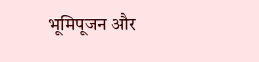भूमिपूजन और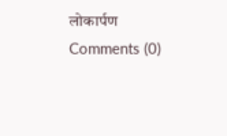लोकार्पण
Comments (0)